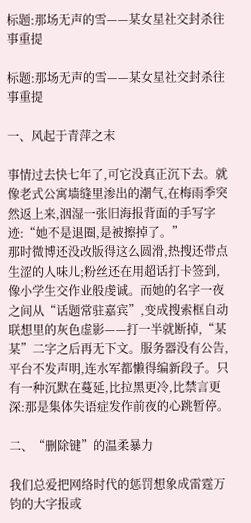标题:那场无声的雪——某女星社交封杀往事重提

标题:那场无声的雪——某女星社交封杀往事重提

一、风起于青萍之末

事情过去快七年了,可它没真正沉下去。就像老式公寓墙缝里渗出的潮气,在梅雨季突然返上来,洇湿一张旧海报背面的手写字迹:“她不是退圈,是被擦掉了。”
那时微博还没改版得这么圆滑,热搜还带点生涩的人味儿;粉丝还在用超话打卡签到,像小学生交作业般虔诚。而她的名字一夜之间从“话题常驻嘉宾”,变成搜索框自动联想里的灰色虚影——打一半就断掉,“某某”二字之后再无下文。服务器没有公告,平台不发声明,连水军都懒得编新段子。只有一种沉默在蔓延,比拉黑更冷,比禁言更深:那是集体失语症发作前夜的心跳暂停。

二、“删除键”的温柔暴力

我们总爱把网络时代的惩罚想象成雷霆万钧的大字报或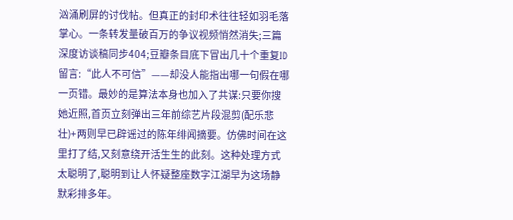汹涌刷屏的讨伐帖。但真正的封印术往往轻如羽毛落掌心。一条转发量破百万的争议视频悄然消失;三篇深度访谈稿同步404;豆瓣条目底下冒出几十个重复ID留言:“此人不可信”——却没人能指出哪一句假在哪一页错。最妙的是算法本身也加入了共谋:只要你搜她近照,首页立刻弹出三年前综艺片段混剪(配乐悲壮)+两则早已辟谣过的陈年绯闻摘要。仿佛时间在这里打了结,又刻意绕开活生生的此刻。这种处理方式太聪明了,聪明到让人怀疑整座数字江湖早为这场静默彩排多年。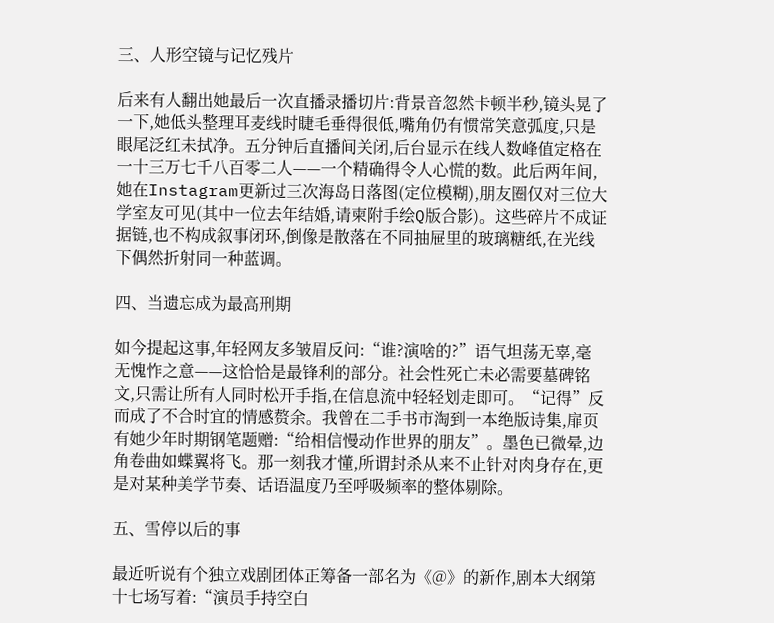三、人形空镜与记忆残片

后来有人翻出她最后一次直播录播切片:背景音忽然卡顿半秒,镜头晃了一下,她低头整理耳麦线时睫毛垂得很低,嘴角仍有惯常笑意弧度,只是眼尾泛红未拭净。五分钟后直播间关闭,后台显示在线人数峰值定格在一十三万七千八百零二人——一个精确得令人心慌的数。此后两年间,她在Instagram更新过三次海岛日落图(定位模糊),朋友圈仅对三位大学室友可见(其中一位去年结婚,请柬附手绘Q版合影)。这些碎片不成证据链,也不构成叙事闭环,倒像是散落在不同抽屉里的玻璃糖纸,在光线下偶然折射同一种蓝调。

四、当遗忘成为最高刑期

如今提起这事,年轻网友多皱眉反问:“谁?演啥的?”语气坦荡无辜,毫无愧怍之意——这恰恰是最锋利的部分。社会性死亡未必需要墓碑铭文,只需让所有人同时松开手指,在信息流中轻轻划走即可。“记得”反而成了不合时宜的情感赘余。我曾在二手书市淘到一本绝版诗集,扉页有她少年时期钢笔题赠:“给相信慢动作世界的朋友”。墨色已微晕,边角卷曲如蝶翼将飞。那一刻我才懂,所谓封杀从来不止针对肉身存在,更是对某种美学节奏、话语温度乃至呼吸频率的整体剔除。

五、雪停以后的事

最近听说有个独立戏剧团体正筹备一部名为《@》的新作,剧本大纲第十七场写着:“演员手持空白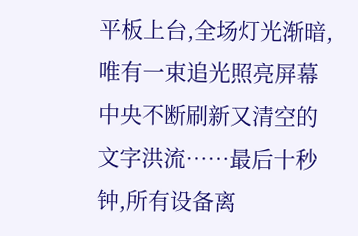平板上台,全场灯光渐暗,唯有一束追光照亮屏幕中央不断刷新又清空的文字洪流……最后十秒钟,所有设备离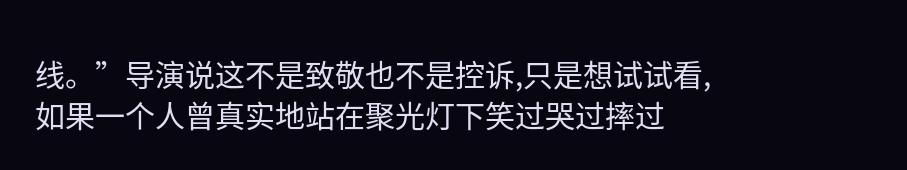线。”导演说这不是致敬也不是控诉,只是想试试看,如果一个人曾真实地站在聚光灯下笑过哭过摔过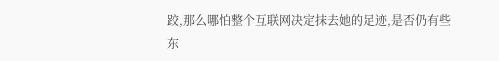跤,那么哪怕整个互联网决定抹去她的足迹,是否仍有些东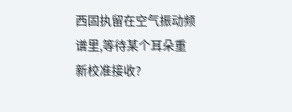西固执留在空气振动频谱里,等待某个耳朵重新校准接收?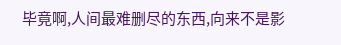毕竟啊,人间最难删尽的东西,向来不是影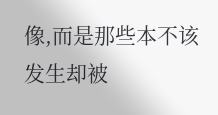像,而是那些本不该发生却被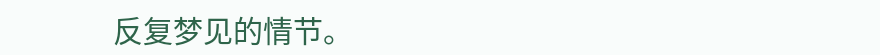反复梦见的情节。